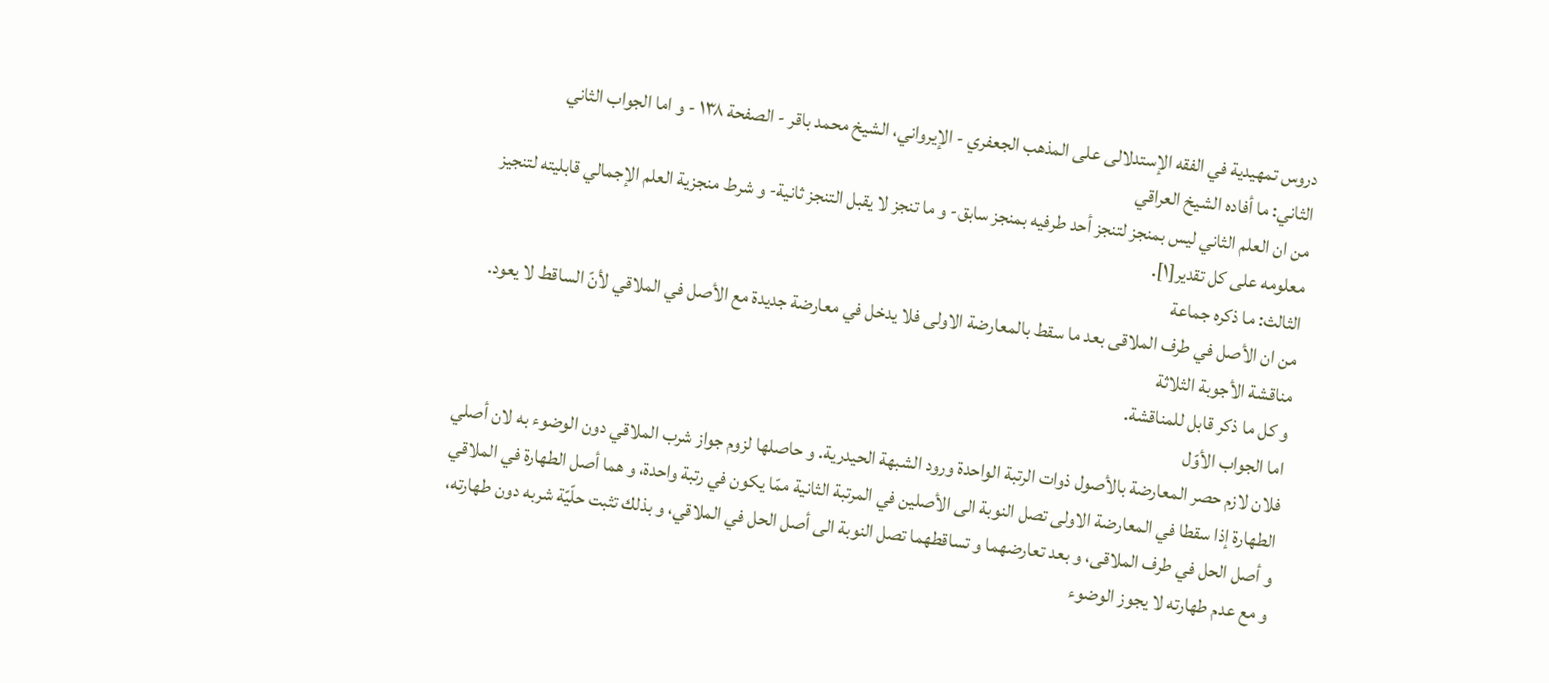دروس تمهيدية في الفقه الإستدلالى على المذهب الجعفري - الإيرواني، الشيخ محمد باقر - الصفحة ١٣٨ - و اما الجواب الثاني
الثاني: ما أفاده الشيخ العراقي
من ان العلم الثاني ليس بمنجز لتنجز أحد طرفيه بمنجز سابق- و ما تنجز لا يقبل التنجز ثانية- و شرط منجزية العلم الإجمالي قابليته لتنجيز معلومه على كل تقدير[١].
الثالث: ما ذكره جماعة
من ان الأصل في طرف الملاقى بعد ما سقط بالمعارضة الاولى فلا يدخل في معارضة جديدة مع الأصل في الملاقي لأنّ الساقط لا يعود.
مناقشة الأجوبة الثلاثة
و كل ما ذكر قابل للمناقشة.
اما الجواب الأوّل
فلان لازم حصر المعارضة بالأصول ذوات الرتبة الواحدة ورود الشبهة الحيدرية. و حاصلها لزوم جواز شرب الملاقي دون الوضوء به لان أصلي الطهارة إذا سقطا في المعارضة الاولى تصل النوبة الى الأصلين في المرتبة الثانية ممّا يكون في رتبة واحدة، و هما أصل الطهارة في الملاقي و أصل الحل في طرف الملاقى، و بعد تعارضهما و تساقطهما تصل النوبة الى أصل الحل في الملاقي، و بذلك تثبت حلّيّة شربه دون طهارته، و مع عدم طهارته لا يجوز الوضوء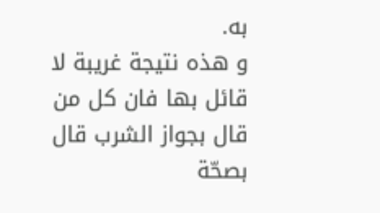به.
و هذه نتيجة غريبة لا قائل بها فان كل من قال بجواز الشرب قال بصحّة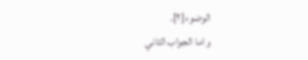الوضوء[٢].
و اما الجواب الثاني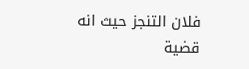فلان التنجز حيث انه قضية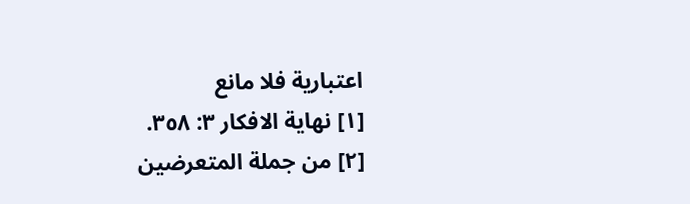اعتبارية فلا مانع
[١] نهاية الافكار ٣: ٣٥٨.
[٢] من جملة المتعرضين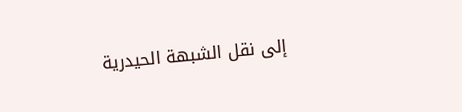إلى نقل الشبهة الحيدرية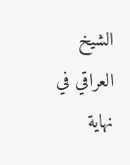الشيخ العراقي في نهاية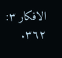الافكار ٣: ٣٦٢.